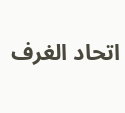اتحاد الغرف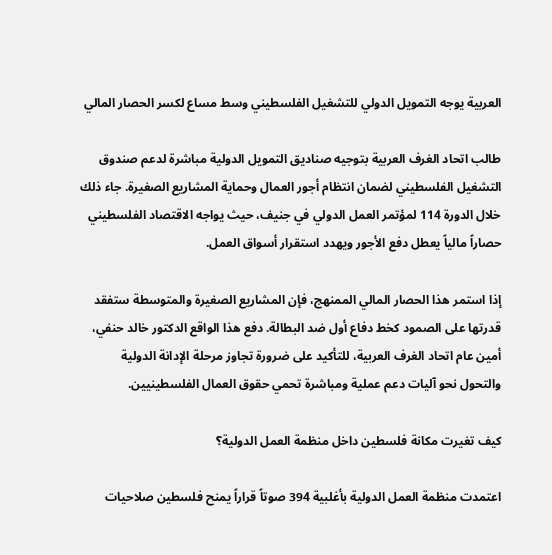العربية يوجه التمويل الدولي للتشغيل الفلسطيني وسط مساع لكسر الحصار المالي

طالب اتحاد الغرف العربية بتوجيه صناديق التمويل الدولية مباشرة لدعم صندوق التشغيل الفلسطيني لضمان انتظام أجور العمال وحماية المشاريع الصغيرة. جاء ذلك خلال الدورة 114 لمؤتمر العمل الدولي في جنيف، حيث يواجه الاقتصاد الفلسطيني حصاراً مالياً يعطل دفع الأجور ويهدد استقرار أسواق العمل.

إذا استمر هذا الحصار المالي الممنهج، فإن المشاريع الصغيرة والمتوسطة ستفقد قدرتها على الصمود كخط دفاع أول ضد البطالة. دفع هذا الواقع الدكتور خالد حنفي، أمين عام اتحاد الغرف العربية، للتأكيد على ضرورة تجاوز مرحلة الإدانة الدولية والتحول نحو آليات دعم عملية ومباشرة تحمي حقوق العمال الفلسطينيين.

كيف تغيرت مكانة فلسطين داخل منظمة العمل الدولية؟

اعتمدت منظمة العمل الدولية بأغلبية 394 صوتاً قراراً يمنح فلسطين صلاحيات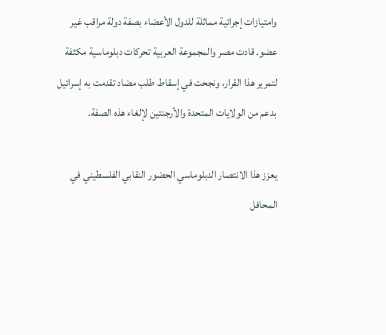وامتيازات إجرائية مماثلة للدول الأعضاء بصفة دولة مراقب غير عضو. قادت مصر والمجموعة العربية تحركات دبلوماسية مكثفة لتمرير هذا القرار، ونجحت في إسقاط طلب مضاد تقدمت به إسرائيل بدعم من الولايات المتحدة والأرجنتين لإلغاء هذه الصفة.

يعزز هذا الانتصار الدبلوماسي الحضور النقابي الفلسطيني في المحافل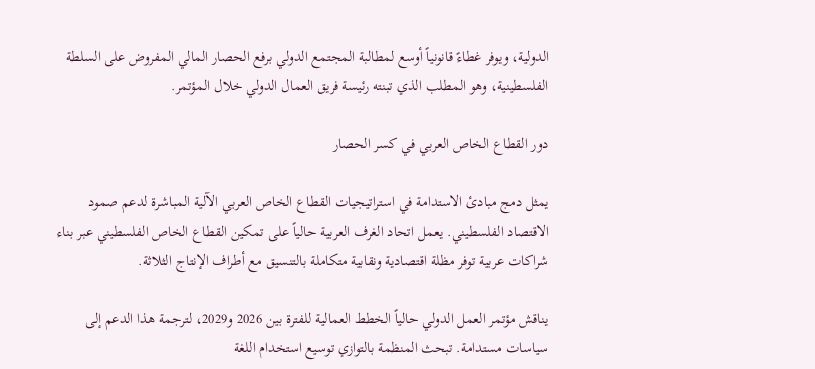الدولية، ويوفر غطاءً قانونياً أوسع لمطالبة المجتمع الدولي برفع الحصار المالي المفروض على السلطة الفلسطينية، وهو المطلب الذي تبنته رئيسة فريق العمال الدولي خلال المؤتمر.

دور القطاع الخاص العربي في كسر الحصار

يمثل دمج مبادئ الاستدامة في استراتيجيات القطاع الخاص العربي الآلية المباشرة لدعم صمود الاقتصاد الفلسطيني. يعمل اتحاد الغرف العربية حالياً على تمكين القطاع الخاص الفلسطيني عبر بناء شراكات عربية توفر مظلة اقتصادية ونقابية متكاملة بالتنسيق مع أطراف الإنتاج الثلاثة.

يناقش مؤتمر العمل الدولي حالياً الخطط العمالية للفترة بين 2026 و2029، لترجمة هذا الدعم إلى سياسات مستدامة. تبحث المنظمة بالتوازي توسيع استخدام اللغة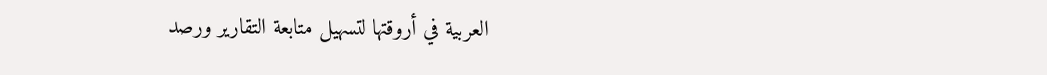العربية في أروقتها لتسهيل متابعة التقارير ورصد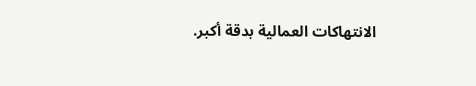الانتهاكات العمالية بدقة أكبر.